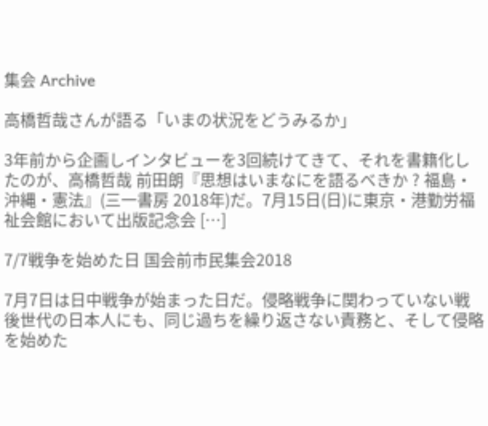集会 Archive

高橋哲哉さんが語る「いまの状況をどうみるか」

3年前から企画しインタビューを3回続けてきて、それを書籍化したのが、高橋哲哉 前田朗『思想はいまなにを語るべきか ? 福島・沖縄・憲法』(三一書房 2018年)だ。7月15日(日)に東京・港勤労福祉会館において出版記念会 […]

7/7戦争を始めた日 国会前市民集会2018

7月7日は日中戦争が始まった日だ。侵略戦争に関わっていない戦後世代の日本人にも、同じ過ちを繰り返さない責務と、そして侵略を始めた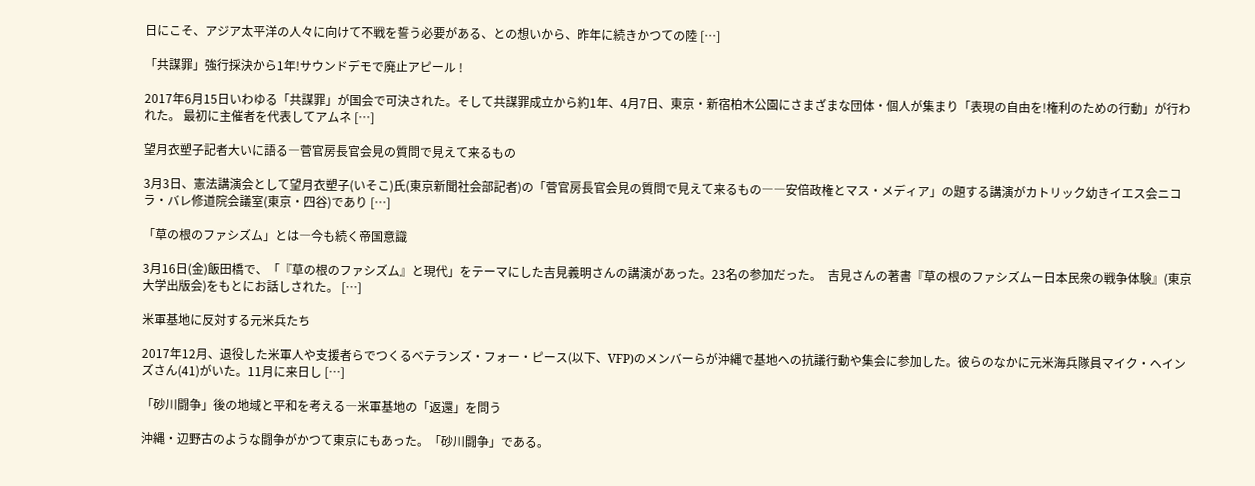日にこそ、アジア太平洋の人々に向けて不戦を誓う必要がある、との想いから、昨年に続きかつての陸 […]

「共謀罪」強行採決から1年!サウンドデモで廃止アピール !

2017年6月15日いわゆる「共謀罪」が国会で可決された。そして共謀罪成立から約1年、4月7日、東京・新宿柏木公園にさまざまな団体・個人が集まり「表現の自由を!権利のための行動」が行われた。 最初に主催者を代表してアムネ […]

望月衣塑子記者大いに語る―菅官房長官会見の質問で見えて来るもの

3月3日、憲法講演会として望月衣塑子(いそこ)氏(東京新聞社会部記者)の「菅官房長官会見の質問で見えて来るもの――安倍政権とマス・メディア」の題する講演がカトリック幼きイエス会ニコラ・バレ修道院会議室(東京・四谷)であり […]

「草の根のファシズム」とは―今も続く帝国意識

3月16日(金)飯田橋で、「『草の根のファシズム』と現代」をテーマにした吉見義明さんの講演があった。23名の参加だった。  吉見さんの著書『草の根のファシズムー日本民衆の戦争体験』(東京大学出版会)をもとにお話しされた。 […]

米軍基地に反対する元米兵たち

2017年12月、退役した米軍人や支援者らでつくるベテランズ・フォー・ピース(以下、VFP)のメンバーらが沖縄で基地への抗議行動や集会に参加した。彼らのなかに元米海兵隊員マイク・ヘインズさん(41)がいた。11月に来日し […]

「砂川闘争」後の地域と平和を考える―米軍基地の「返還」を問う

沖縄・辺野古のような闘争がかつて東京にもあった。「砂川闘争」である。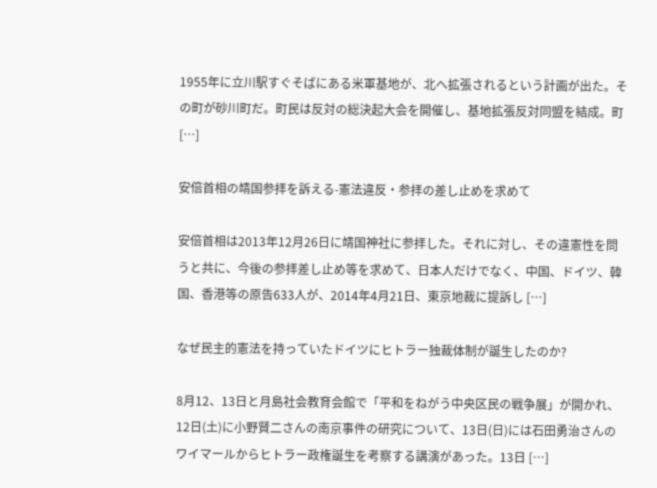1955年に立川駅すぐそばにある米軍基地が、北へ拡張されるという計画が出た。その町が砂川町だ。町民は反対の総決起大会を開催し、基地拡張反対同盟を結成。町 […]

安倍首相の靖国参拝を訴える-憲法違反・参拝の差し止めを求めて

安倍首相は2013年12月26日に靖国神社に参拝した。それに対し、その違憲性を問うと共に、今後の参拝差し止め等を求めて、日本人だけでなく、中国、ドイツ、韓国、香港等の原告633人が、2014年4月21日、東京地裁に提訴し […]

なぜ民主的憲法を持っていたドイツにヒトラー独裁体制が誕生したのか?

8月12、13日と月島社会教育会館で「平和をねがう中央区民の戦争展」が開かれ、12日(土)に小野賢二さんの南京事件の研究について、13日(日)には石田勇治さんのワイマールからヒトラー政権誕生を考察する講演があった。13日 […]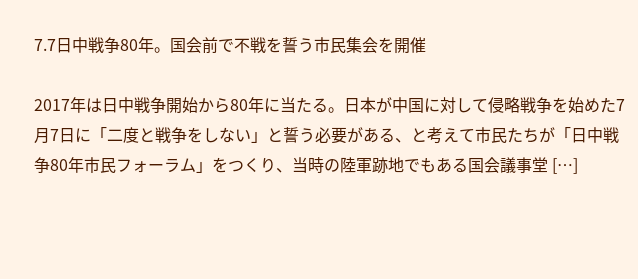7.7日中戦争80年。国会前で不戦を誓う市民集会を開催

2017年は日中戦争開始から80年に当たる。日本が中国に対して侵略戦争を始めた7月7日に「二度と戦争をしない」と誓う必要がある、と考えて市民たちが「日中戦争80年市民フォーラム」をつくり、当時の陸軍跡地でもある国会議事堂 […]